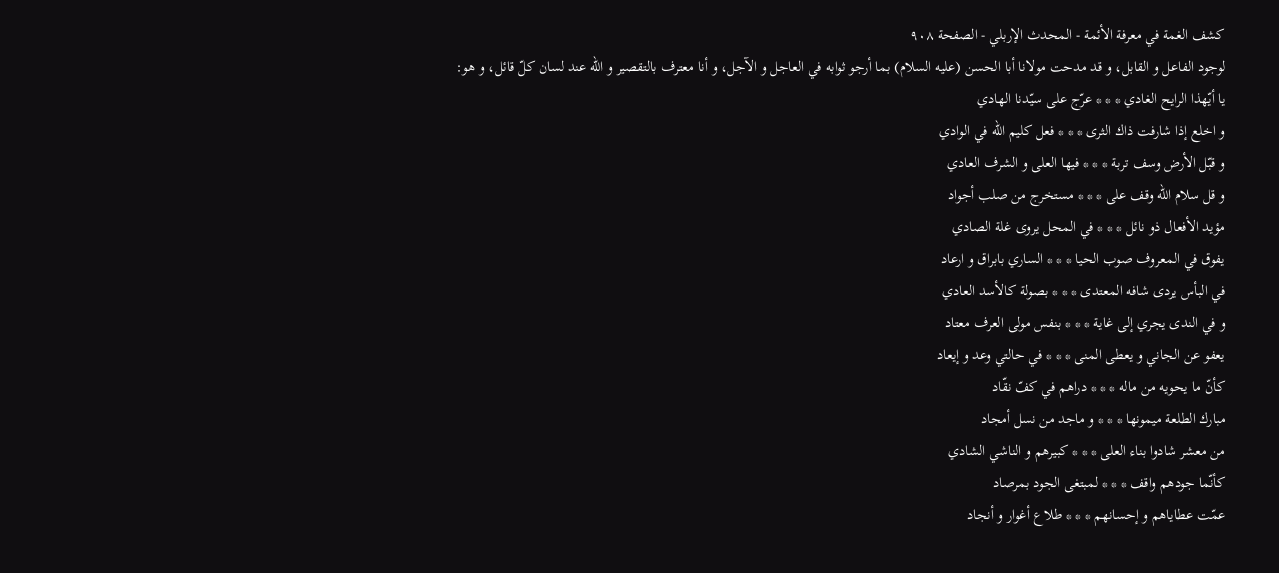كشف الغمة في معرفة الأئمة - المحدث الإربلي - الصفحة ٩٠٨
لوجود الفاعل و القابل، و قد مدحت مولانا أبا الحسن (عليه السلام) بما أرجو ثوابه في العاجل و الآجل، و أنا معترف بالتقصير و اللّه عند لسان كلّ قائل، و هو:
يا أيّهذا الرايح الغادي * * * عرّج على سيّدنا الهادي
و اخلع إذا شارفت ذاك الثرى * * * فعل كليم اللّه في الوادي
و قبّل الأرض وسف تربة * * * فيها العلى و الشرف العادي
و قل سلام اللّه وقف على * * * مستخرج من صلب أجواد
مؤيد الأفعال ذو نائل * * * في المحل يروى غلة الصادي
يفوق في المعروف صوب الحيا * * * الساري بابراق و ارعاد
في البأس يردى شافه المعتدى * * * بصولة كالأسد العادي
و في الندى يجري إلى غاية * * * بنفس مولى العرف معتاد
يعفو عن الجاني و يعطى المنى * * * في حالتي وعد و إيعاد
كأنّ ما يحويه من ماله * * * دراهم في كفّ نقّاد
مبارك الطلعة ميمونها * * * و ماجد من نسل أمجاد
من معشر شادوا بناء العلى * * * كبيرهم و الناشي الشادي
كأنّما جودهم واقف * * * لمبتغى الجود بمرصاد
عمّت عطاياهم و إحسانهم * * * طلاع أغوار و أنجاد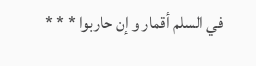في السلم أقمار و إن حاربوا * * *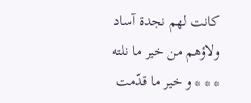كانت لهم نجدة آساد
ولاؤهم من خير ما نلته * * * و خير ما قدّمت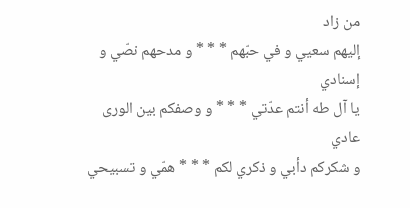من زاد
إليهم سعيي و في حبّهم * * * و مدحهم نصّي و إسنادي
يا آل طه أنتم عدّتي * * * و وصفكم بين الورى عادي
و شكركم دأبي و ذكري لكم * * * همّي و تسبيحي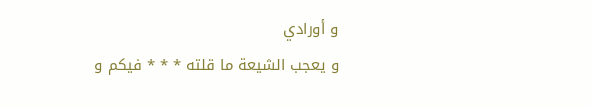و أورادي
و يعجب الشيعة ما قلته * * * فيكم و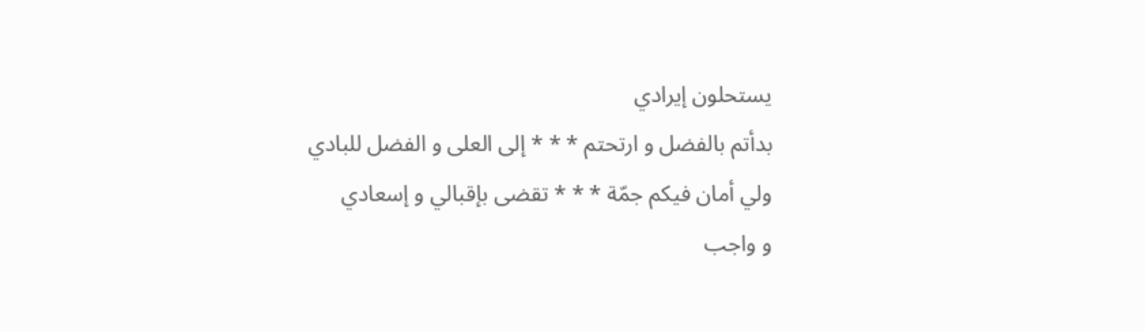يستحلون إيرادي
بدأتم بالفضل و ارتحتم * * * إلى العلى و الفضل للبادي
ولي أمان فيكم جمّة * * * تقضى بإقبالي و إسعادي
و واجب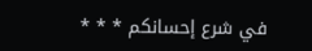في شرع إحسانكم * * *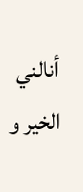أنالني الخير و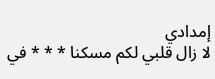إمدادي
لا زال قلبي لكم مسكنا * * * في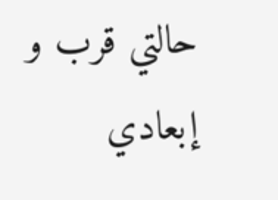حالتي قرب و إبعادي